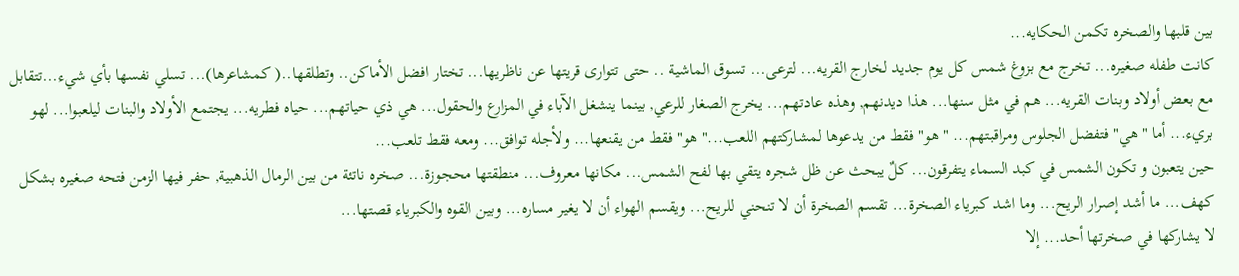بين قلبها والصخره تكمن الحكايه...
كانت طفله صغيره... تخرج مع بزوغ شمس كل يوم جديد لخارج القريه... لترعى... تسوق الماشية .. حتى تتوارى قريتها عن ناظريها... تختار افضل الأماكن.. وتطلقها..( كمشاعرها)... تسلي نفسها بأي شيء...تتقابل مع بعض أولاد وبنات القريه... هم في مثل سنها... هذا ديدنهم, وهذه عادتهم... يخرج الصغار للرعي, بينما ينشغل الآباء في المزارع والحقول... هي ذي حياتهم... حياه فطريه... يجتمع الأولاد والبنات ليلعبوا... لهو بريء... أما "هي" فتفضل الجلوس ومراقبتهم... "هو" فقط من يدعوها لمشاركتهم اللعب..."هو" فقط من يقنعها... ولأجله توافق... ومعه فقط تلعب...
حين يتعبون و تكون الشمس في كبد السماء يتفرقون... كلٌ يبحث عن ظل شجره يتقي بها لفح الشمس... مكانها معروف... منطقتها محجوزة... صخره ناتئة من بين الرمال الذهبية, حفر فيها الزمن فتحه صغيره بشكل كهف... ما أشد إصرار الريح... وما اشد كبرياء الصخرة... تقسم الصخرة أن لا تنحني للريح... ويقسم الهواء أن لا يغير مساره... وبين القوه والكبرياء قصتها...
لا يشاركها في صخرتها أحد... إلا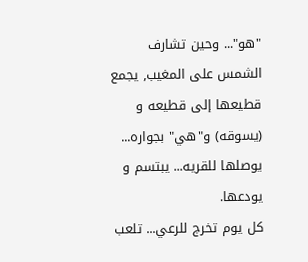"هو"... وحين تشارف الشمس على المغيب, يجمع قطيعها إلى قطيعه و (يسوقه) و"هي" بجواره... يوصلها للقريه... يبتسم و يودعها.
كل يوم تخرج للرعي... تلعب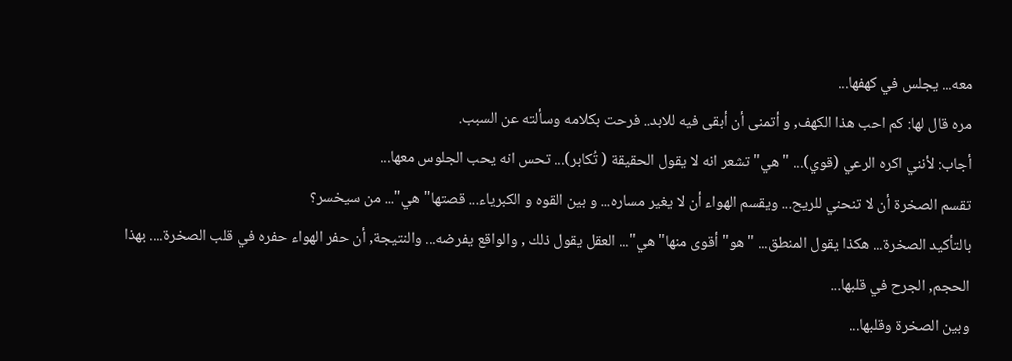معه... يجلس في كهفها...
مره قال لها: كم احب هذا الكهف, و أتمنى أن أبقى فيه للابد.. فرحت بكلامه وسألته عن السبب.
أجاب: لأنني اكره الرعي (قوي)... "هي" تشعر انه لا يقول الحقيقة ( تُكابر)... تحس انه يحب الجلوس معها...
تقسم الصخرة أن لا تنحني للريح... ويقسم الهواء أن لا يغير مساره... و بين القوه و الكبرياء... قصتها"هي"... من سيخسر؟
بالتأكيد الصخرة... هكذا يقول المنطق... "هو" أقوى منها"هي"... العقل يقول ذلك , والواقع يفرضه... والنتيجة, أن حفر الهواء حفره في قلب الصخرة.... بهذا الحجم, الجرح في قلبها...
وبين الصخرة وقلبها...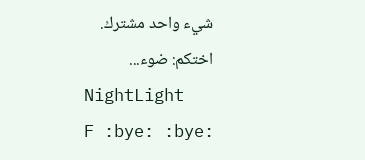شيء واحد مشترك.
اختكم: ضوء...
NightLight
F :bye: :bye: